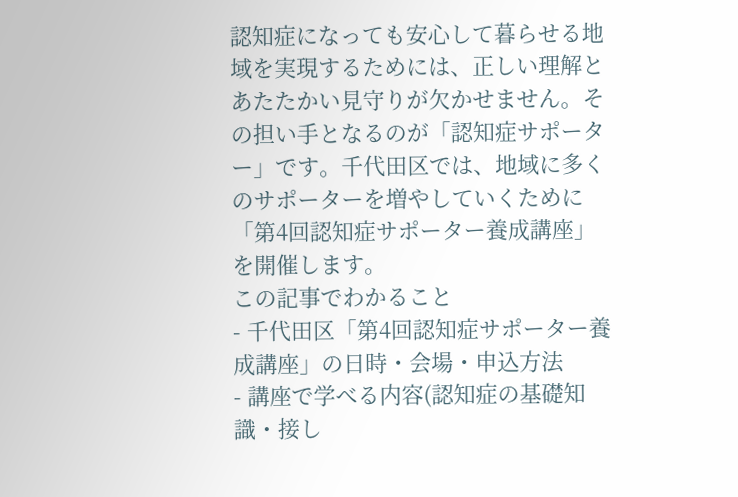認知症になっても安心して暮らせる地域を実現するためには、正しい理解とあたたかい見守りが欠かせません。その担い手となるのが「認知症サポーター」です。千代田区では、地域に多くのサポーターを増やしていくために「第4回認知症サポーター養成講座」を開催します。
この記事でわかること
- 千代田区「第4回認知症サポーター養成講座」の日時・会場・申込方法
- 講座で学べる内容(認知症の基礎知識・接し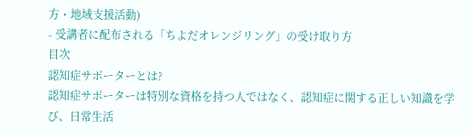方・地域支援活動)
- 受講者に配布される「ちよだオレンジリング」の受け取り方
目次
認知症サポーターとは?
認知症サポーターは特別な資格を持つ人ではなく、認知症に関する正しい知識を学び、日常生活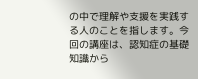の中で理解や支援を実践する人のことを指します。今回の講座は、認知症の基礎知識から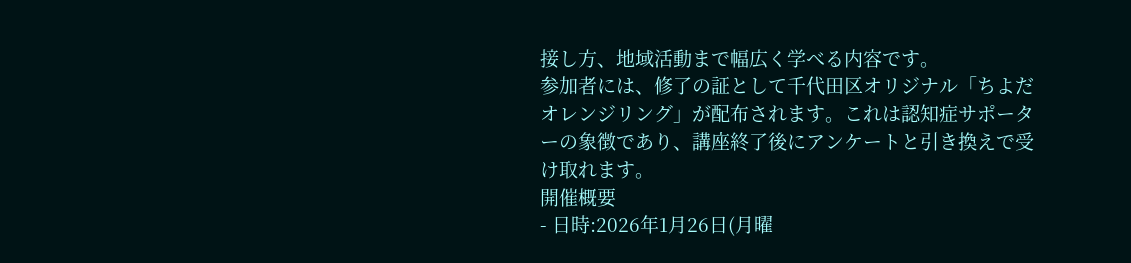接し方、地域活動まで幅広く学べる内容です。
参加者には、修了の証として千代田区オリジナル「ちよだオレンジリング」が配布されます。これは認知症サポーターの象徴であり、講座終了後にアンケートと引き換えで受け取れます。
開催概要
- 日時:2026年1月26日(月曜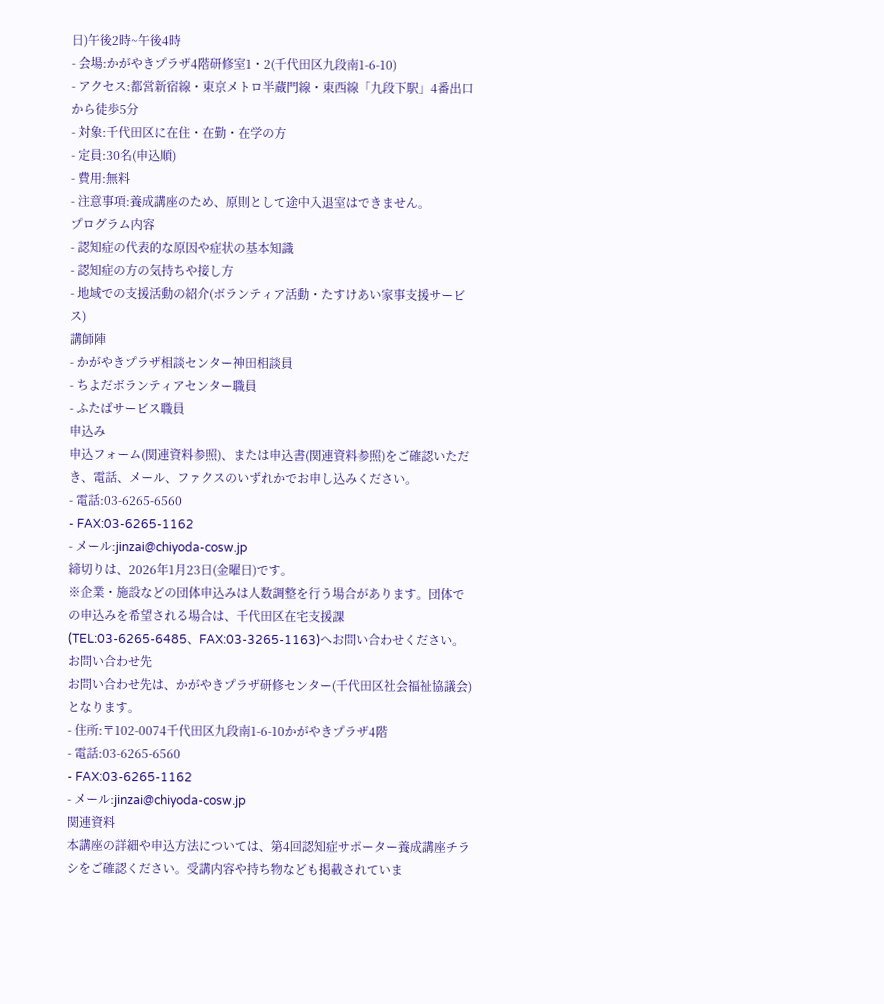日)午後2時~午後4時
- 会場:かがやきプラザ4階研修室1・2(千代田区九段南1-6-10)
- アクセス:都営新宿線・東京メトロ半蔵門線・東西線「九段下駅」4番出口から徒歩5分
- 対象:千代田区に在住・在勤・在学の方
- 定員:30名(申込順)
- 費用:無料
- 注意事項:養成講座のため、原則として途中入退室はできません。
プログラム内容
- 認知症の代表的な原因や症状の基本知識
- 認知症の方の気持ちや接し方
- 地域での支援活動の紹介(ボランティア活動・たすけあい家事支援サービス)
講師陣
- かがやきプラザ相談センター神田相談員
- ちよだボランティアセンター職員
- ふたばサービス職員
申込み
申込フォーム(関連資料参照)、または申込書(関連資料参照)をご確認いただき、電話、メール、ファクスのいずれかでお申し込みください。
- 電話:03-6265-6560
- FAX:03-6265-1162
- メール:jinzai@chiyoda-cosw.jp
締切りは、2026年1月23日(金曜日)です。
※企業・施設などの団体申込みは人数調整を行う場合があります。団体での申込みを希望される場合は、千代田区在宅支援課(TEL:03-6265-6485、FAX:03-3265-1163)へお問い合わせください。
お問い合わせ先
お問い合わせ先は、かがやきプラザ研修センター(千代田区社会福祉協議会)となります。
- 住所:〒102-0074千代田区九段南1-6-10かがやきプラザ4階
- 電話:03-6265-6560
- FAX:03-6265-1162
- メール:jinzai@chiyoda-cosw.jp
関連資料
本講座の詳細や申込方法については、第4回認知症サポーター養成講座チラシをご確認ください。受講内容や持ち物なども掲載されていま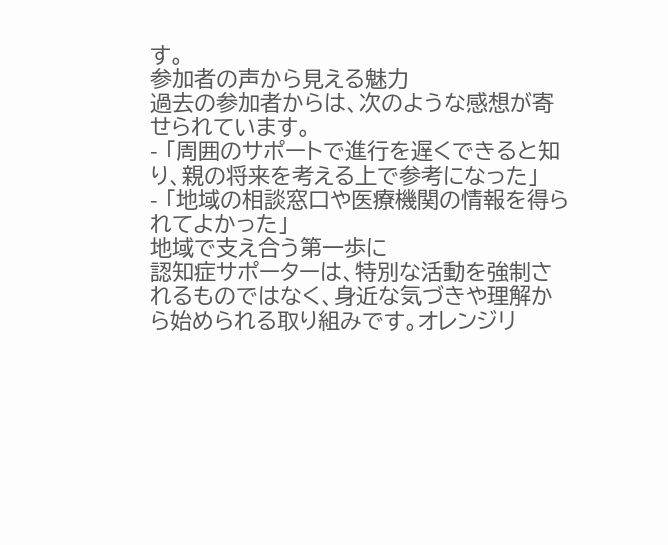す。
参加者の声から見える魅力
過去の参加者からは、次のような感想が寄せられています。
- 「周囲のサポートで進行を遅くできると知り、親の将来を考える上で参考になった」
- 「地域の相談窓口や医療機関の情報を得られてよかった」
地域で支え合う第一歩に
認知症サポーターは、特別な活動を強制されるものではなく、身近な気づきや理解から始められる取り組みです。オレンジリ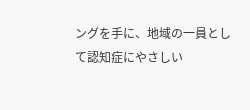ングを手に、地域の一員として認知症にやさしい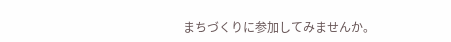まちづくりに参加してみませんか。